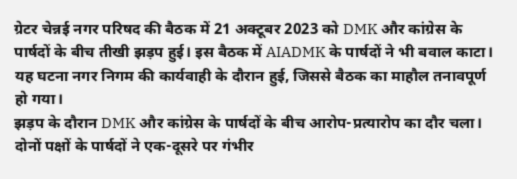ग्रेटर चेन्नई नगर परिषद की बैठक में 21 अक्टूबर 2023 को DMK और कांग्रेस के पार्षदों के बीच तीखी झड़प हुई। इस बैठक में AIADMK के पार्षदों ने भी बवाल काटा। यह घटना नगर निगम की कार्यवाही के दौरान हुई, जिससे बैठक का माहौल तनावपूर्ण हो गया।
झड़प के दौरान DMK और कांग्रेस के पार्षदों के बीच आरोप-प्रत्यारोप का दौर चला। दोनों पक्षों के पार्षदों ने एक-दूसरे पर गंभीर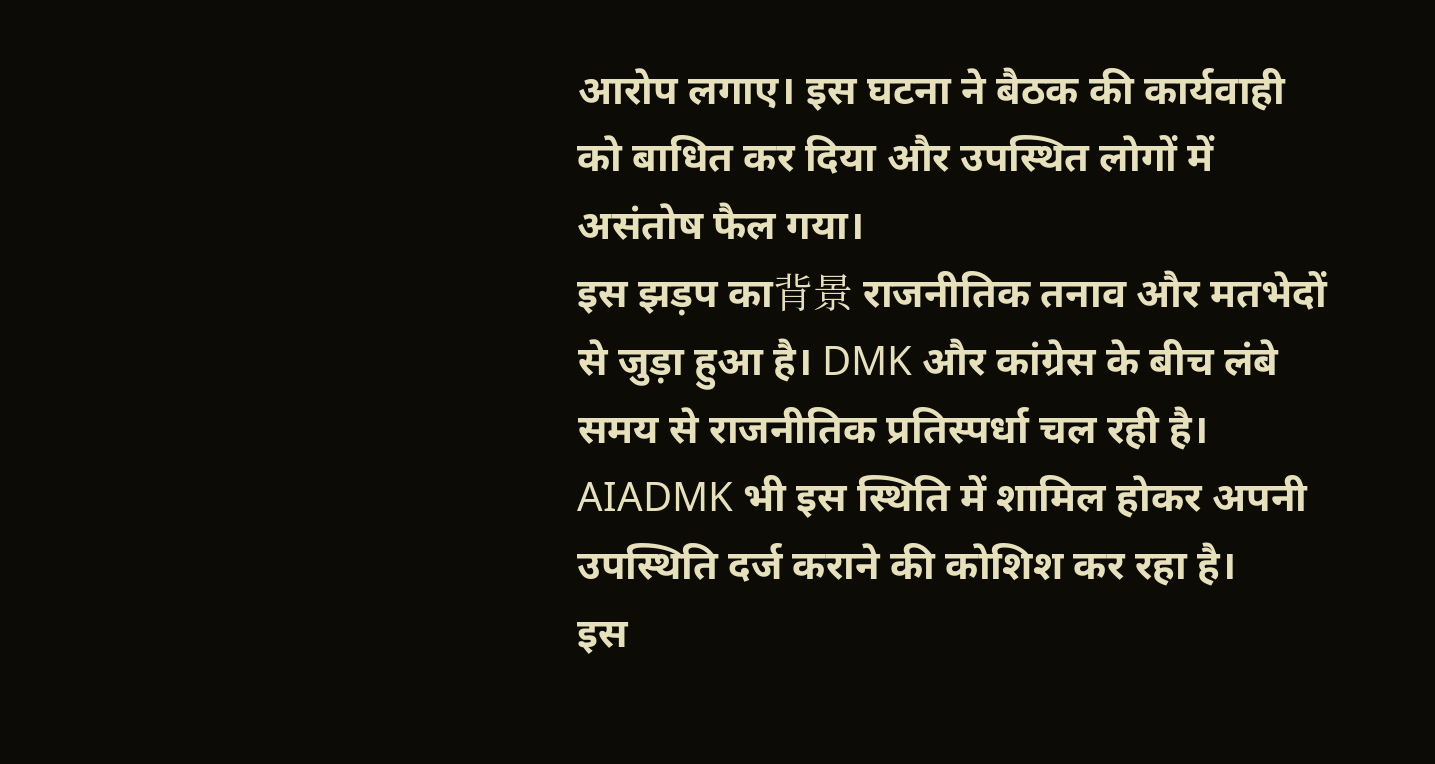आरोप लगाए। इस घटना ने बैठक की कार्यवाही को बाधित कर दिया और उपस्थित लोगों में असंतोष फैल गया।
इस झड़प का背景 राजनीतिक तनाव और मतभेदों से जुड़ा हुआ है। DMK और कांग्रेस के बीच लंबे समय से राजनीतिक प्रतिस्पर्धा चल रही है। AIADMK भी इस स्थिति में शामिल होकर अपनी उपस्थिति दर्ज कराने की कोशिश कर रहा है।
इस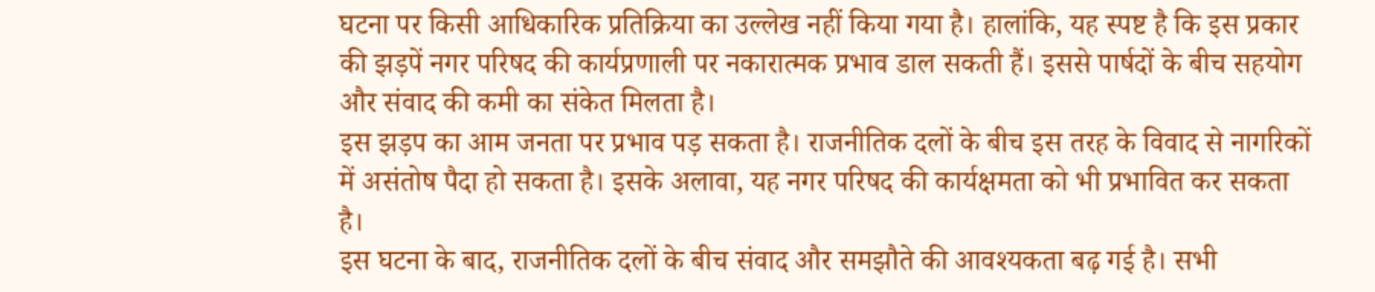घटना पर किसी आधिकारिक प्रतिक्रिया का उल्लेख नहीं किया गया है। हालांकि, यह स्पष्ट है कि इस प्रकार की झड़पें नगर परिषद की कार्यप्रणाली पर नकारात्मक प्रभाव डाल सकती हैं। इससे पार्षदों के बीच सहयोग और संवाद की कमी का संकेत मिलता है।
इस झड़प का आम जनता पर प्रभाव पड़ सकता है। राजनीतिक दलों के बीच इस तरह के विवाद से नागरिकों में असंतोष पैदा हो सकता है। इसके अलावा, यह नगर परिषद की कार्यक्षमता को भी प्रभावित कर सकता है।
इस घटना के बाद, राजनीतिक दलों के बीच संवाद और समझौते की आवश्यकता बढ़ गई है। सभी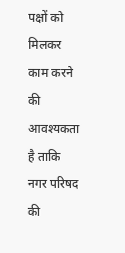पक्षों को मिलकर काम करने की आवश्यकता है ताकि नगर परिषद की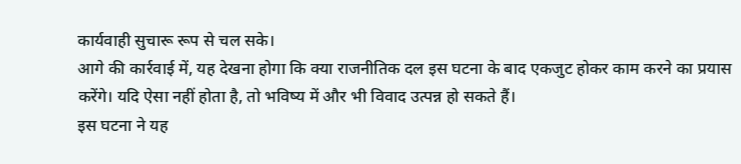कार्यवाही सुचारू रूप से चल सके।
आगे की कार्रवाई में, यह देखना होगा कि क्या राजनीतिक दल इस घटना के बाद एकजुट होकर काम करने का प्रयास करेंगे। यदि ऐसा नहीं होता है, तो भविष्य में और भी विवाद उत्पन्न हो सकते हैं।
इस घटना ने यह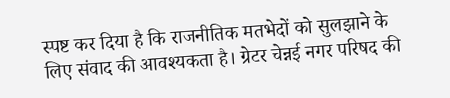स्पष्ट कर दिया है कि राजनीतिक मतभेदों को सुलझाने के लिए संवाद की आवश्यकता है। ग्रेटर चेन्नई नगर परिषद की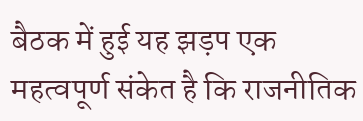बैठक में हुई यह झड़प एक महत्वपूर्ण संकेत है कि राजनीतिक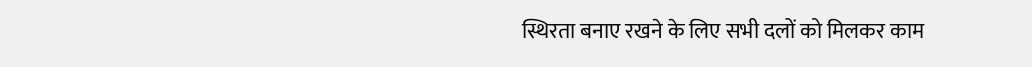स्थिरता बनाए रखने के लिए सभी दलों को मिलकर काम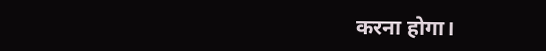करना होगा।